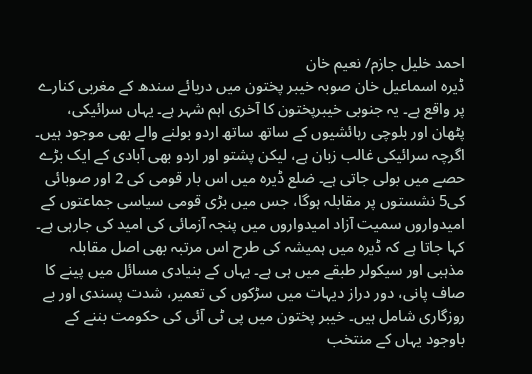احمد خلیل جازم/ نعیم خان
ڈیرہ اسماعیل خان صوبہ خیبر پختون میں دریائے سندھ کے مغربی کنارے پر واقع ہے۔ یہ جنوبی خیبرپختون کا آخری اہم شہر ہے۔ یہاں سرائیکی، پٹھان اور بلوچی رہائشیوں کے ساتھ ساتھ اردو بولنے والے بھی موجود ہیں۔ اگرچہ سرائیکی غالب زبان ہے، لیکن پشتو اور اردو بھی آبادی کے ایک بڑے حصے میں بولی جاتی ہے۔ ضلع ڈیرہ میں اس بار قومی کی 2 اور صوبائی کی5 نشستوں پر مقابلہ ہوگا، جس میں بڑی قومی سیاسی جماعتوں کے امیدواروں سمیت آزاد امیدواروں میں پنجہ آزمائی کی امید کی جارہی ہے۔ کہا جاتا ہے کہ ڈیرہ میں ہمیشہ کی طرح اس مرتبہ بھی اصل مقابلہ مذہبی اور سیکولر طبقے میں ہی ہے۔ یہاں کے بنیادی مسائل میں پینے کا صاف پانی، دور دراز دیہات میں سڑکوں کی تعمیر، شدت پسندی اور بے روزگاری شامل ہیں۔ خیبر پختون میں پی ٹی آئی کی حکومت بننے کے باوجود یہاں کے منتخب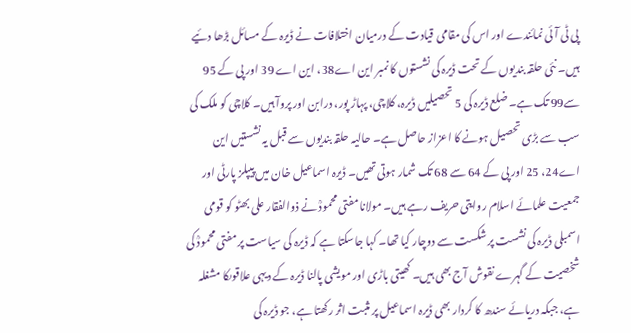پی ٹی آئی نمائندے اور اس کی مقامی قیادت کے درمیان اختلافات نے ڈیرہ کے مسائل بڑھا دئیے ہیں۔ نئی حلقہ بندیوں کے تحت ڈیرہ کی نشستوں کا نمبر این اے38، این اے 39 اور پی کے 95 سے99 تک ہے۔ ضلع ڈیرہ کی 5 تحصیلیں ڈیرہ، کلاچی، پہاڑ پور، درابن اور پروآ ہیں۔ کلاچی کو ملک کی سب سے بڑی تحصیل ہونے کا اعزاز حاصل ہے۔ حالیہ حلقہ بندیوں سے قبل یہ نشستیں این اے24، 25 اور پی کے 64 سے 68 تک شمار ہوتی تھیں۔ ڈیرہ اسماعیل خان میں پیپلز پارٹی اور جمعیت علمائے اسلام روایتی حریف رہے ہیں۔ مولانا مفتی محمودؒ نے ذوالفقار علی بھٹو کو قومی اسمبلی ڈیرہ کی نشست پر شکست سے دوچار کیا تھا۔ کہا جاسکتا ہے کہ ڈیرہ کی سیاست پر مفتی محمودؒ کی شخصیت کے گہرے نقوش آج بھی ہیں۔ کھیتی باڑی اور مویشی پالنا ڈیرہ کے دیہی علاقوںکا مشغلہ ہے، جبکہ دریائے سندھ کا کردار بھی ڈیرہ اسماعیل پر مثبت اثر رکھتا ہے، جو ڈیرہ کی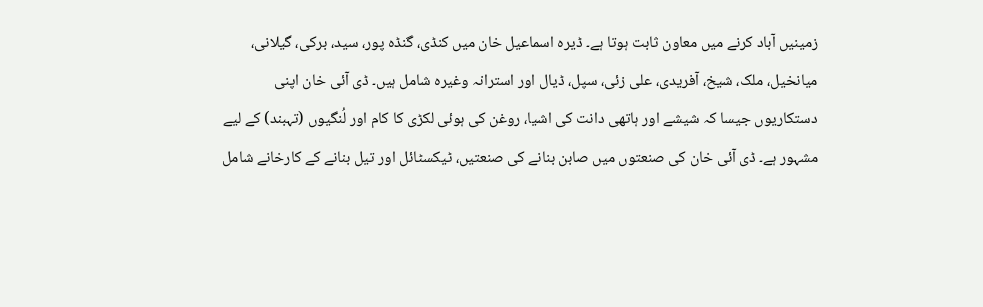زمینیں آباد کرنے میں معاون ثابت ہوتا ہے۔ ڈیرہ اسماعیل خان میں کنڈی، گنڈہ پور، سید، برکی، گیلانی، میانخیل، ملک، شیخ، آفریدی، علی زئی، سپل، ڈیال اور استرانہ وغیرہ شامل ہیں۔ ڈی آئی خان اپنی دستکاریوں جیسا کہ شیشے اور ہاتھی دانت کی اشیا، روغن کی ہوئی لکڑی کا کام اور لُنگیوں (تہبند) کے لیے مشہور ہے۔ ڈی آئی خان کی صنعتوں میں صابن بنانے کی صنعتیں، ٹیکسٹائل اور تیل بنانے کے کارخانے شامل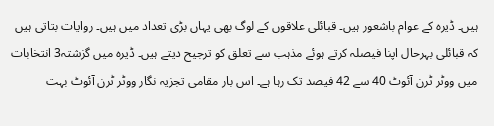ہیں۔ ڈیرہ کے عوام باشعور ہیں۔ قبائلی علاقوں کے لوگ بھی یہاں بڑی تعداد میں ہیں۔ روایات بتاتی ہیں کہ قبائلی بہرحال اپنا فیصلہ کرتے ہوئے مذہب سے تعلق کو ترجیح دیتے ہیں۔ ڈیرہ میں گزشتہ3 انتخابات میں ووٹر ٹرن آئوٹ 40 سے 42 فیصد تک رہا ہے۔ اس بار مقامی تجزیہ نگار ووٹر ٹرن آئوٹ بہت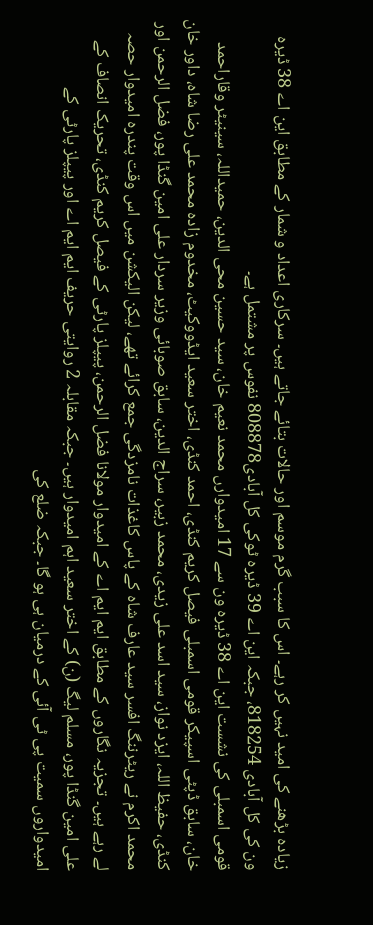زیادہ بڑھنے کی امید نہیں کر رہے۔ اس کا سبب گرم موسم اور حالات بتائے جاتے ہیں۔ سرکاری اعداد و شمار کے مطابق این اے 38 ڈیرہ ون کی کل آبادی 818254، جبکہ این اے 39 ڈیرہ ٹوکی کل آبادی808878 نفوس پر مشتمل ہے۔
قومی اسمبلی کی نشست این اے 38 ڈیرہ ون سے 17 امیدوارں محمد نعیم خان، سید حسین محی الدین، حمیداللہ، سینیٹر وقاراحمد خان، سابق ڈپٹی اسپیکر قومی اسمبلی فیصل کریم کنڈی، احمد کنڈی، اختر سعید ایڈووکیٹ، مخدوم زادہ محمد علی رضا شاہ، داور خان کنڈی، حفیظ اللہ، ایزد نواز، سید اسد علی زیدی، محمد زبیر، سراج الدین، سابق صوبائی وزیر سردار علی امین گنڈا پور، فضل الرحمن اور محمد اکرم نے ریٹرننگ افسر سید عارف شاہ کے پاس کاغذات نامزدگی جمع کرائے تھے، لیکن الیکشن میں اس وقت پندرہ امیدوار حصہ لے رہے ہیں۔ تجزیہ نگاروں کے مطابق ایم ایم اے کے امیدوار مولانا فضل الرحمن، پیپلز پارٹی کے فیصل کریم کنڈی، تحریک انصاف کے علی امین گنڈا پور، مسلم لیگ (ن) کے اختر سعید اہم امیدوار ہیں۔ جبکہ مقابلہ 2 روایتی حریف ایم ایم اے اور پیپلز پارٹی کے امیدواروں سمیت پی ٹی آئی کے درمیان ہی ہو گا۔ جبکہ ضلع کی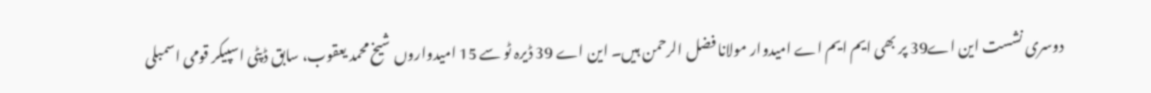دوسری نشست این اے39 پر بھی ایم ایم اے امیدوار مولانا فضل الرحمن ہیں۔ این اے 39 ڈیرہ ٹو سے 15 امیدواروں شیخ محمد یعقوب، سابق ڈپٹی اسپیکر قومی اسمبلی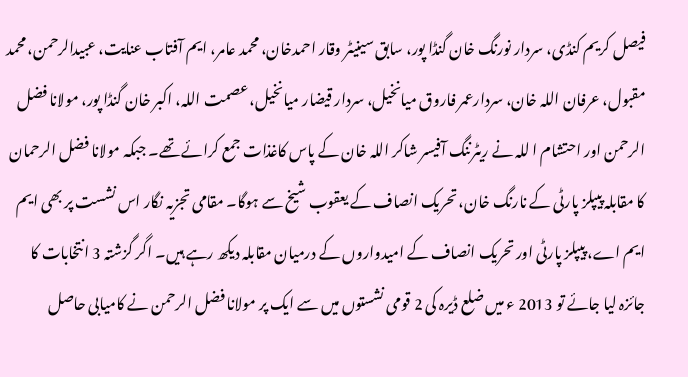فیصل کریم کنڈی، سردار نورنگ خان گنڈا پور، سابق سینیٹر وقار احمدخان، محمد عامر، ایم آفتاب عنایت، عبیدالرحمن، محمد مقبول، عرفان اللہ خان، سردارعمر فاروق میانخیل، سردار قیضار میانخیل، عصمت اللہ، اکبر خان گنڈا پور، مولانا فضل الرحمن اور احتشام ا للہ نے ریٹرننگ آفیسر شاکر اللہ خان کے پاس کاغذات جمع کرائے تھے۔ جبکہ مولانا فضل الرحمان کا مقابلہ پیپلز پارٹی کے نارنگ خان، تحریک انصاف کے یعقوب شیخ سے ہوگا۔ مقامی تجزیہ نگار اس نشست پر بھی ایم ایم اے، پیپلز پارٹی اور تحریک انصاف کے امیدواروں کے درمیان مقابلہ دیکھ رہے ہیں۔ اگر گزشتہ 3 انتخابات کا جائزہ لیا جائے تو 2013 ء میں ضلع ڈیرہ کی 2 قومی نشستوں میں سے ایک پر مولانا فضل الرحمن نے کامیابی حاصل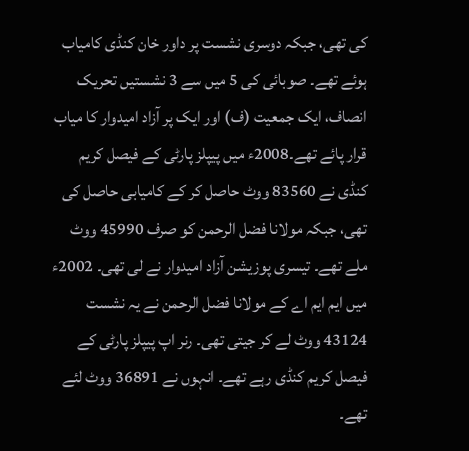کی تھی، جبکہ دوسری نشست پر داور خان کنڈی کامیاب ہوئے تھے۔ صوبائی کی 5 میں سے 3 نشستیں تحریک انصاف، ایک جمعیت (ف) اور ایک پر آزاد امیدوار کا میاب قرار پائے تھے۔2008ء میں پیپلز پارٹی کے فیصل کریم کنڈی نے 83560 ووٹ حاصل کر کے کامیابی حاصل کی تھی، جبکہ مولانا فضل الرحمن کو صرف 45990 ووٹ ملے تھے۔ تیسری پوزیشن آزاد امیدوار نے لی تھی۔ 2002ء میں ایم ایم اے کے مولانا فضل الرحمن نے یہ نشست 43124 ووٹ لے کر جیتی تھی۔ رنر اپ پیپلز پارٹی کے فیصل کریم کنڈی رہے تھے۔ انہوں نے 36891 ووٹ لئے تھے۔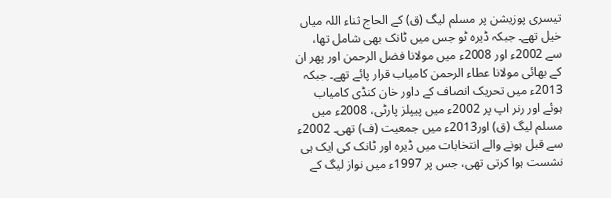تیسری پوزیشن پر مسلم لیگ (ق) کے الحاج ثناء اللہ میاں خیل تھے۔ جبکہ ڈیرہ ٹو جس میں ٹانک بھی شامل تھا، سے 2002ء اور 2008ء میں مولانا فضل الرحمن اور پھر ان کے بھائی مولانا عطاء الرحمن کامیاب قرار پائے تھے۔ جبکہ 2013ء میں تحریک انصاف کے داور خان کنڈی کامیاب ہوئے اور رنر اپ پر 2002ء میں پیپلز پارٹی، 2008ء میں مسلم لیگ (ق) اور2013ء میں جمعیت (ف) تھی۔ 2002ء سے قبل ہونے والے انتخابات میں ڈیرہ اور ٹانک کی ایک ہی نشست ہوا کرتی تھی، جس پر 1997ء میں نواز لیگ کے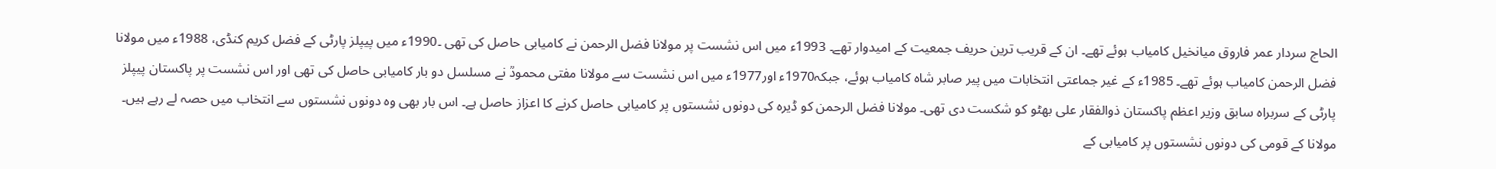الحاج سردار عمر فاروق میانخیل کامیاب ہوئے تھے۔ ان کے قریب ترین حریف جمعیت کے امیدوار تھے۔ 1993ء میں اس نشست پر مولانا فضل الرحمن نے کامیابی حاصل کی تھی ۔1990ء میں پیپلز پارٹی کے فضل کریم کنڈی، 1988ء میں مولانا فضل الرحمن کامیاب ہوئے تھے۔ 1985ء کے غیر جماعتی انتخابات میں پیر صابر شاہ کامیاب ہوئے، جبکہ1970ء اور1977ء میں اس نشست سے مولانا مفتی محمودؒ نے مسلسل دو بار کامیابی حاصل کی تھی اور اس نشست پر پاکستان پیپلز پارٹی کے سربراہ سابق وزیر اعظم پاکستان ذوالفقار علی بھٹو کو شکست دی تھی۔ مولانا فضل الرحمن کو ڈیرہ کی دونوں نشستوں پر کامیابی حاصل کرنے کا اعزاز حاصل ہے۔ اس بار بھی وہ دونوں نشستوں سے انتخاب میں حصہ لے رہے ہیں۔ مولانا کے قومی کی دونوں نشستوں پر کامیابی کے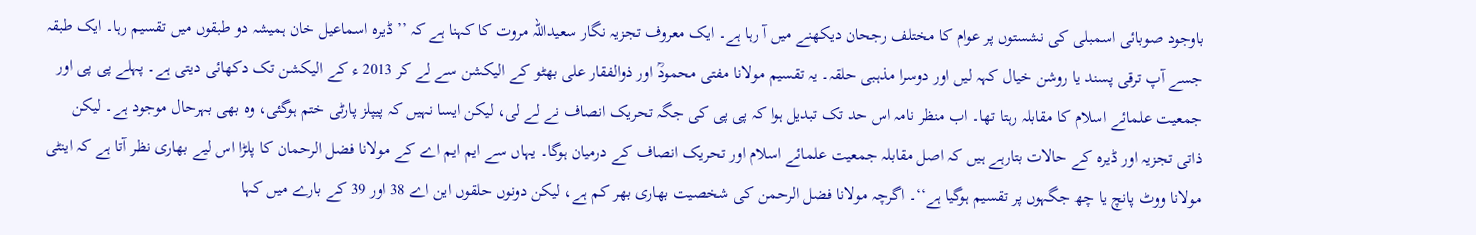باوجود صوبائی اسمبلی کی نشستوں پر عوام کا مختلف رجحان دیکھنے میں آ رہا ہے۔ ایک معروف تجزیہ نگار سعیداللہ مروت کا کہنا ہے کہ ’’ڈیرہ اسماعیل خان ہمیشہ دو طبقوں میں تقسیم رہا۔ ایک طبقہ جسے آپ ترقی پسند یا روشن خیال کہہ لیں اور دوسرا مذہبی حلقہ۔ یہ تقسیم مولانا مفتی محمودؒ اور ذوالفقار علی بھٹو کے الیکشن سے لے کر 2013 ء کے الیکشن تک دکھائی دیتی ہے۔ پہلے پی پی اور جمعیت علمائے اسلام کا مقابلہ رہتا تھا۔ اب منظر نامہ اس حد تک تبدیل ہوا کہ پی پی کی جگہ تحریک انصاف نے لے لی، لیکن ایسا نہیں کہ پیپلز پارٹی ختم ہوگئی، وہ بھی بہرحال موجود ہے۔ لیکن ذاتی تجزیہ اور ڈیرہ کے حالات بتارہے ہیں کہ اصل مقابلہ جمعیت علمائے اسلام اور تحریک انصاف کے درمیان ہوگا۔ یہاں سے ایم ایم اے کے مولانا فضل الرحمان کا پلڑا اس لیے بھاری نظر آتا ہے کہ اینٹی مولانا ووٹ پانچ یا چھ جگہوں پر تقسیم ہوگیا ہے‘‘۔ اگرچہ مولانا فضل الرحمن کی شخصیت بھاری بھر کم ہے، لیکن دونوں حلقوں این اے 38 اور 39 کے بارے میں کہا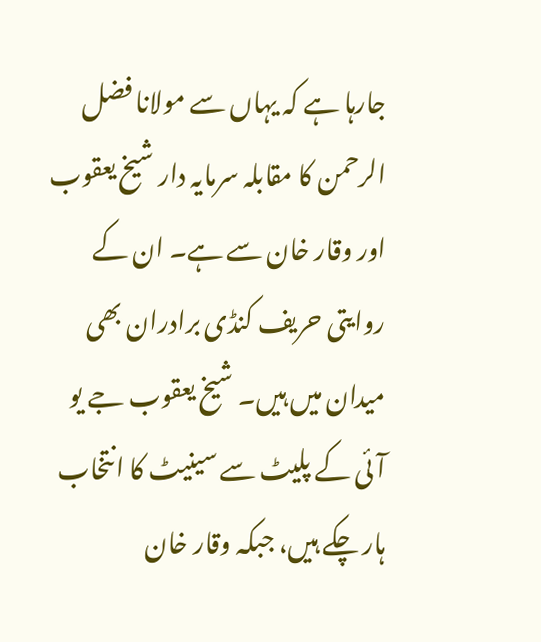جارہا ہے کہ یہاں سے مولانا فضل الرحمن کا مقابلہ سرمایہ دار شیخ یعقوب اور وقار خان سے ہے۔ ان کے روایتی حریف کنڈی برادران بھی میدان میں ہیں۔ شیخ یعقوب جے یو آئی کے پلیٹ سے سینیٹ کا انتخاب ہار چکے ہیں، جبکہ وقار خان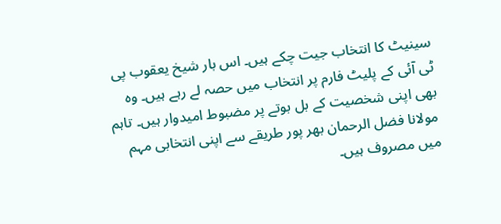سینیٹ کا انتخاب جیت چکے ہیں۔ اس بار شیخ یعقوب پی ٹی آئی کے پلیٹ فارم پر انتخاب میں حصہ لے رہے ہیں۔ وہ بھی اپنی شخصیت کے بل بوتے پر مضبوط امیدوار ہیں۔ تاہم مولانا فضل الرحمان بھر پور طریقے سے اپنی انتخابی مہم میں مصروف ہیں۔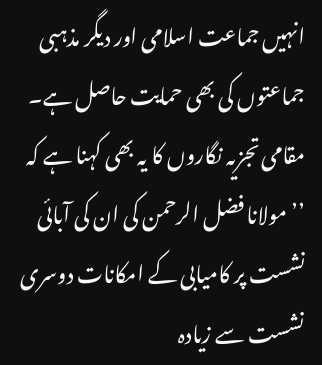انہیں جماعت اسلامی اور دیگر مذہبی جماعتوں کی بھی حمایت حاصل ہے۔ مقامی تجزیہ نگاروں کا یہ بھی کہنا ہے کہ ’’مولانا فضل الرحمن کی ان کی آبائی نشست پر کامیابی کے امکانات دوسری نشست سے زیادہ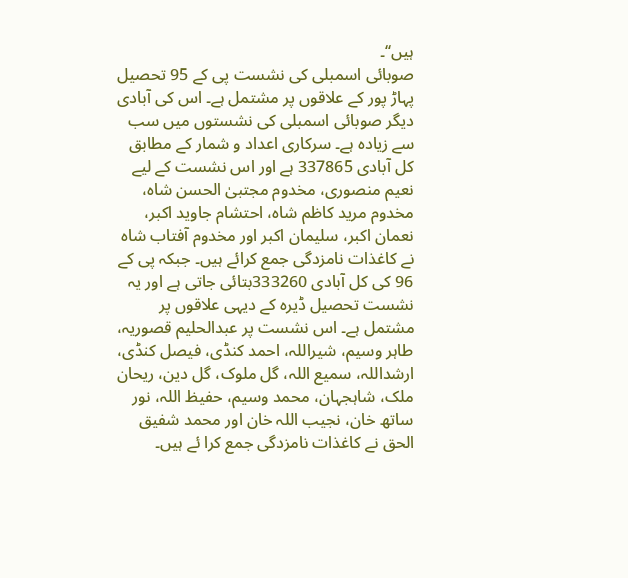ہیں‘‘۔
صوبائی اسمبلی کی نشست پی کے 95 تحصیل پہاڑ پور کے علاقوں پر مشتمل ہے۔ اس کی آبادی دیگر صوبائی اسمبلی کی نشستوں میں سب سے زیادہ ہے۔ سرکاری اعداد و شمار کے مطابق کل آبادی 337865 ہے اور اس نشست کے لیے نعیم منصوری، مخدوم مجتبیٰ الحسن شاہ، مخدوم مرید کاظم شاہ، احتشام جاوید اکبر، نعمان اکبر، سلیمان اکبر اور مخدوم آفتاب شاہ نے کاغذات نامزدگی جمع کرائے ہیں۔ جبکہ پی کے 96 کی کل آبادی 333260بتائی جاتی ہے اور یہ نشست تحصیل ڈیرہ کے دیہی علاقوں پر مشتمل ہے۔ اس نشست پر عبدالحلیم قصوریہ، طاہر وسیم، شیراللہ، احمد کنڈی، فیصل کنڈی، ارشداللہ، سمیع اللہ، گل ملوک، گل دین، ریحان ملک، شاہجہان، محمد وسیم، حفیظ اللہ، نور ساتھ خان، نجیب اللہ خان اور محمد شفیق الحق نے کاغذات نامزدگی جمع کرا ئے ہیں۔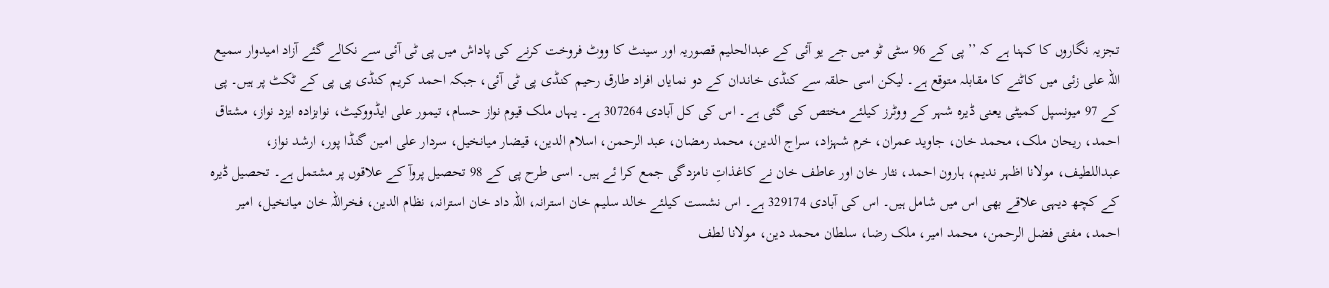تجزیہ نگاروں کا کہنا ہے کہ ’’پی کے 96 سٹی ٹو میں جے یو آئی کے عبدالحلیم قصوریہ اور سینٹ کا ووٹ فروخت کرنے کی پاداش میں پی ٹی آئی سے نکالے گئے آزاد امیدوار سمیع اللہ علی زئی میں کاٹنے کا مقابلہ متوقع ہے۔ لیکن اسی حلقہ سے کنڈی خاندان کے دو نمایاں افراد طارق رحیم کنڈی پی ٹی آئی، جبکہ احمد کریم کنڈی پی پی کے ٹکٹ پر ہیں۔ پی کے 97 میونسپل کمیٹی یعنی ڈیرہ شہر کے ووٹرز کیلئے مختص کی گئی ہے۔ اس کی کل آبادی 307264 ہے۔ یہاں ملک قیوم نواز حسام، تیمور علی ایڈووکیٹ، نوابزادہ ایزد نواز، مشتاق احمد، ریحان ملک، محمد خان، جاوید عمران، خرم شہزاد، سراج الدین، محمد رمضان، عبد الرحمن، اسلام الدین، قیضار میانخیل، سردار علی امین گنڈا پور، ارشد نواز، عبداللطیف، مولانا اظہر ندیم، ہارون احمد، نثار خان اور عاطف خان نے کاغذاتِ نامزدگی جمع کرا ئے ہیں۔ اسی طرح پی کے 98 تحصیل پروآ کے علاقوں پر مشتمل ہے۔ تحصیل ڈیرہ کے کچھ دیہی علاقے بھی اس میں شامل ہیں۔ اس کی آبادی 329174 ہے۔ اس نشست کیلئے خالد سلیم خان استرانہ، اللہ داد خان استرانہ، نظام الدین، فخراللہ خان میانخیل، امیر احمد، مفتی فضل الرحمن، محمد امیر، ملک رضا، سلطان محمد دین، مولانا لطف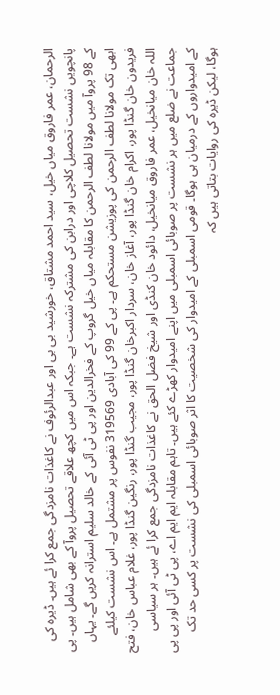الرحمان، عمر فاروق میاں خیل، سید احمد مشتاق، خورشید بی بی اور عبدالرئوف نے کاغذات نامزدگی جمع کرا ئے ہیں۔ ڈیرہ کی پانچویں نشست تحصیل کلاچی اور درابن کی مشترکہ نشست ہے۔ جبکہ اس میں کچھ علاقے تحصیل پروآ کے بھی شامل ہیں۔ پی کے 98 پروآ میں مولانا لطف الرحمن کا مقابلہ میاں خیل گروپ کے فخرالدین اور پی ٹی آئی کے خالد سلیم استرانہ کریں گے۔ یہاں ابھی تک مولانا لطف الرحمن کی پوزیشن مستحکم ہے۔ پی کے 99 کی آبادی 319569 نفوس پر مشتمل ہے۔ اس نشست کیلئے فریدون خان گنڈا پور، اکرام خان گنڈا پور، آغاز خان، سردار اکبرخان گنڈا پور، مجیب گنڈا پور، رنگین گنڈا پور، غلام عباس خان، فتح اللہ خان میانخیل، عمر فاروق میانخیل، دائود خان کنڈی اور شیخ فضل الحق نے کاغذات نامزدگی جمع کرا ئے ہیں۔ ہر سیاسی جماعت نے ضلع میں ہر نشست پر صوبائی اسمبلی میں اپنے امیدوار کھڑے کئے ہیں۔ تاہم مقابلہ ایم ایم اے، پی ٹی آئی اور پی پی کے امیدواروں کے درمیان ہی ہوگا۔ قومی اسمبلی کے امیدوار کی شخصیت کا اثر صوبائی اسمبلی کی نشست پر کسی حد تک ہوگا، لیکن ڈیرہ کی روایات بتاتی ہیں کہ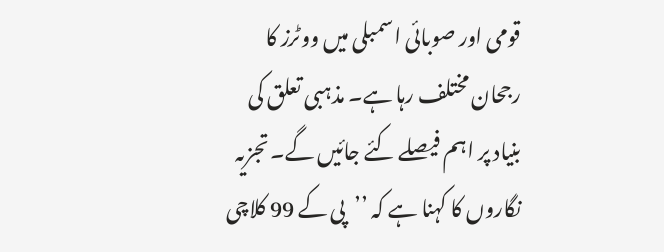قومی اور صوبائی اسمبلی میں ووٹرز کا رجحان مختلف رہا ہے۔ مذہبی تعلق کی بنیاد پر اہم فیصلے کئے جائیں گے۔ تجزیہ نگاروں کا کہنا ہے کہ ’’پی کے 99 کلاچی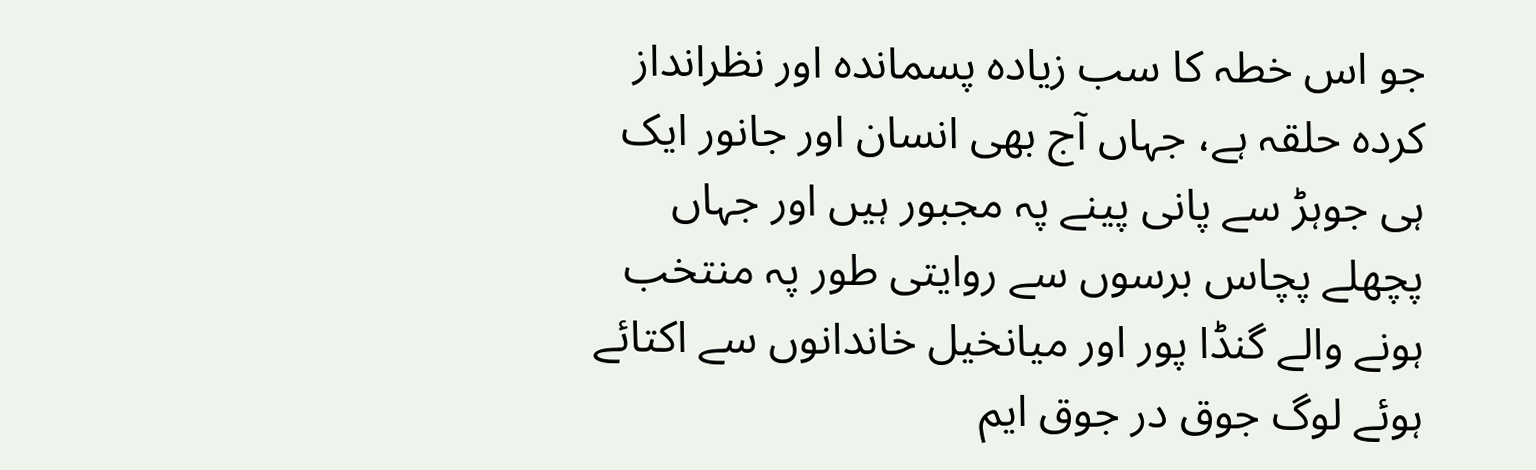جو اس خطہ کا سب زیادہ پسماندہ اور نظرانداز کردہ حلقہ ہے، جہاں آج بھی انسان اور جانور ایک ہی جوہڑ سے پانی پینے پہ مجبور ہیں اور جہاں پچھلے پچاس برسوں سے روایتی طور پہ منتخب ہونے والے گنڈا پور اور میانخیل خاندانوں سے اکتائے ہوئے لوگ جوق در جوق ایم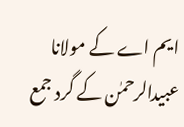ایم اے کے مولانا عبیدالرحمٰن کے گرد جمع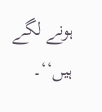ہونے لگے ہیں‘‘۔